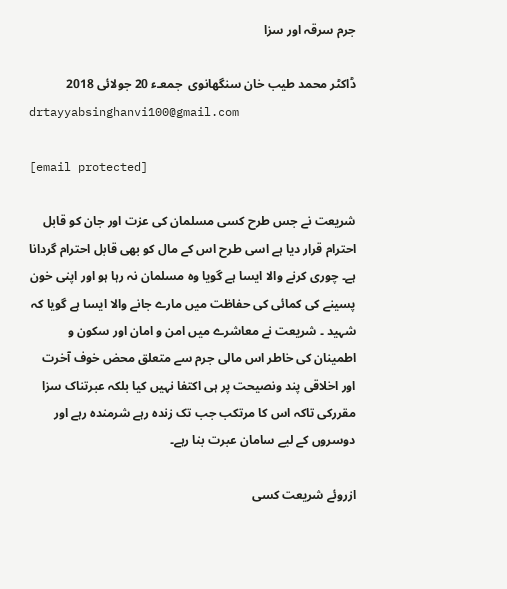جرم سرقہ اور سزا

ڈاکٹر محمد طیب خان سنگھانوی  جمعـء 20 جولائی 2018
drtayyabsinghanvi100@gmail.com

[email protected]

شریعت نے جس طرح کسی مسلمان کی عزت اور جان کو قابل احترام قرار دیا ہے اسی طرح اس کے مال کو بھی قابل احترام گردانا ہے۔ چوری کرنے والا ایسا ہے گویا وہ مسلمان نہ رہا ہو اور اپنی خون پسینے کی کمائی کی حفاظت میں مارے جانے والا ایسا ہے گویا کہ شہید ۔ شریعت نے معاشرے میں امن و امان اور سکون و اطمینان کی خاطر اس مالی جرم سے متعلق محض خوف آخرت اور اخلاقی پند ونصیحت پر ہی اکتفا نہیں کیا بلکہ عبرتناک سزا مقررکی تاکہ اس کا مرتکب جب تک زندہ رہے شرمندہ رہے اور دوسروں کے لیے سامان عبرت بنا رہے۔

ازروئے شریعت کسی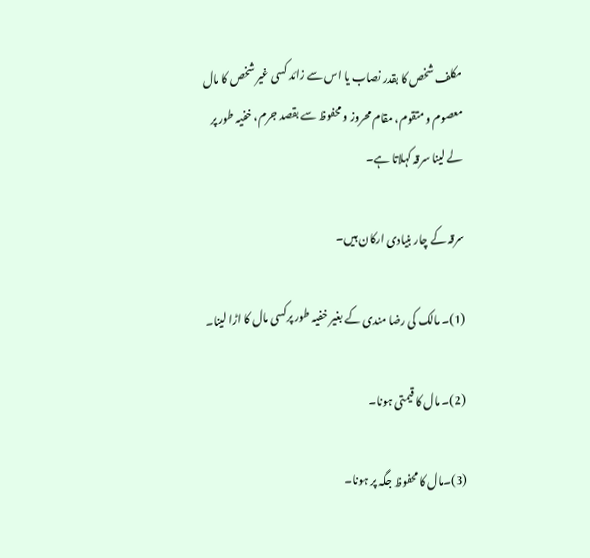مکلف شخص کا بقدر نصاب یا اس سے زائد کسی غیر شخص کا مال معصوم و متقوم، مقام محروز و محفوظ سے بقصد جرم، خفیہ طور پر لے لینا سرقہ کہلاتا ہے۔

سرقہ کے چار بنیادی ارکان ہیں۔

(1)۔ مالک کی رضا مندی کے بغیر خفیہ طور پرکسی مال کا اڑا لینا۔

(2)۔ مال کا قیمتی ہونا۔

(3)۔مال کا محفوظ جگہ پر ہونا۔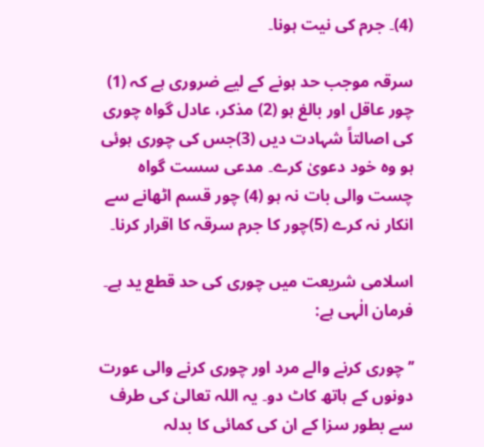(4)۔ جرم کی نیت ہونا۔

سرقہ موجب حد ہونے کے لیے ضروری ہے کہ (1) چور عاقل اور بالغ ہو (2) مذکر، عادل گواہ چوری کی اصالتاً شہادت دیں (3)جس کی چوری ہوئی ہو وہ خود دعویٰ کرے۔ مدعی سست گواہ چست والی بات نہ ہو (4) چور قسم اٹھانے سے انکار نہ کرے (5)چور کا جرم سرقہ کا اقرار کرنا۔

اسلامی شریعت میں چوری کی حد قطع ید ہے۔ فرمان الٰہی ہے:

’’چوری کرنے والے مرد اور چوری کرنے والی عورت دونوں کے ہاتھ کاٹ دو۔ یہ اللہ تعالیٰ کی طرف سے بطور سزا کے ان کی کمائی کا بدلہ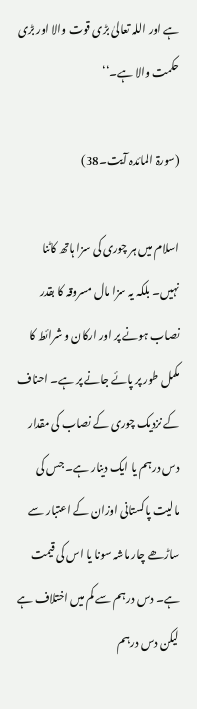ہے اور اللہ تعالیٰ بڑی قوت والا اور بڑی حکمت والا ہے۔‘‘

(سورۃ المائدہ آیت۔38)

اسلام میں ہر چوری کی سزا ہاتھ کاٹنا نہیں۔ بلکہ یہ سزا مال مسروقہ کا بقدر نصاب ہونے پر اور ارکان و شرائط کا مکمل طور پر پائے جانے پر ہے۔ احناف کے نزدیک چوری کے نصاب کی مقدار دس درہم یا ایک دینار ہے۔ جس کی مالیت پاکستانی اوزان کے اعتبار سے ساڑھے چار ماشہ سونا یا اس کی قیمت ہے۔ دس درہم سے کم میں اختلاف ہے لیکن دس درہم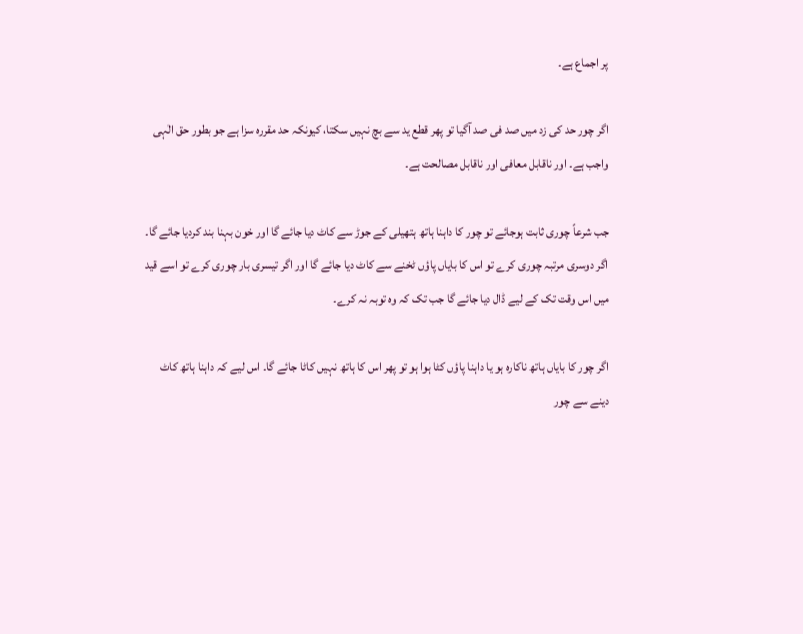پر اجماع ہے۔

اگر چور حد کی زد میں صد فی صد آگیا تو پھر قطع ید سے بچ نہیں سکتا، کیونکہ حد مقررہ سزا ہے جو بطور حق الٰہی واجب ہے۔ اور ناقابل معافی اور ناقابل مصالحت ہے۔

جب شرعاً چوری ثابت ہوجائے تو چور کا داہنا ہاتھ ہتھیلی کے جوڑ سے کاٹ دیا جائے گا اور خون بہنا بند کردیا جائے گا۔ اگر دوسری مرتبہ چوری کرے تو اس کا بایاں پاؤں ٹخنے سے کاٹ دیا جائے گا اور اگر تیسری بار چوری کرے تو اسے قید میں اس وقت تک کے لیے ڈال دیا جائے گا جب تک کہ وہ توبہ نہ کرے۔

اگر چور کا بایاں ہاتھ ناکارہ ہو یا داہنا پاؤں کٹا ہوا ہو تو پھر اس کا ہاتھ نہیں کاٹا جائے گا۔ اس لیے کہ داہنا ہاتھ کاٹ دینے سے چور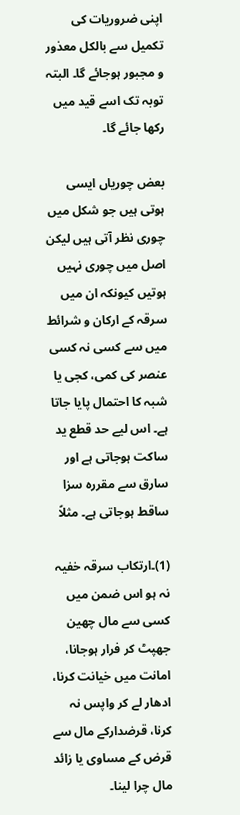اپنی ضروریات کی تکمیل سے بالکل معذور و مجبور ہوجائے گا۔ البتہ توبہ تک اسے قید میں رکھا جائے گا۔

بعض چوریاں ایسی ہوتی ہیں جو شکل میں چوری نظر آتی ہیں لیکن اصل میں چوری نہیں ہوتیں کیونکہ ان میں سرقہ کے ارکان و شرائط میں سے کسی نہ کسی عنصر کی کمی، کجی یا شبہ کا احتمال پایا جاتا ہے۔ اس لیے حد قطع ید ساکت ہوجاتی ہے اور سارق سے مقررہ سزا ساقط ہوجاتی ہے۔ مثلاً

(1)۔ارتکاب سرقہ خفیہ نہ ہو اس ضمن میں کسی سے مال چھین جھپٹ کر فرار ہوجانا، امانت میں خیانت کرنا، ادھار لے کر واپس نہ کرنا، قرضدارکے مال سے قرض کے مساوی یا زائد مال چرا لینا۔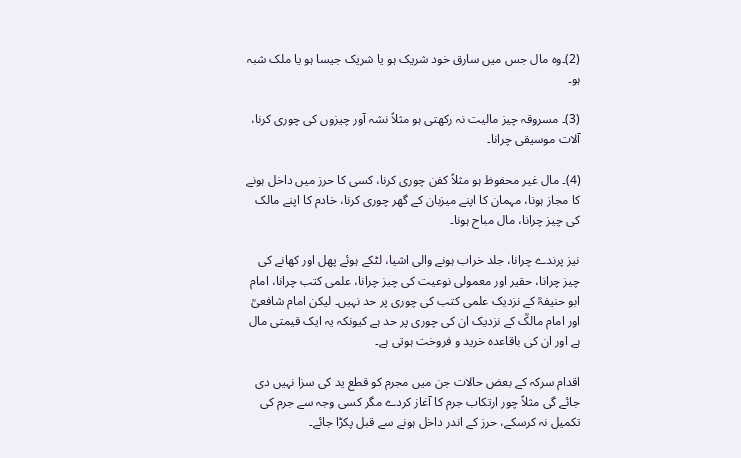(2)۔وہ مال جس میں سارق خود شریک ہو یا شریک جیسا ہو یا ملک شبہ ہو۔

(3)۔ مسروقہ چیز مالیت نہ رکھتی ہو مثلاً نشہ آور چیزوں کی چوری کرنا، آلات موسیقی چرانا۔

(4)۔ مال غیر محفوظ ہو مثلاً کفن چوری کرنا، کسی کا حرز میں داخل ہونے کا مجاز ہونا، مہمان کا اپنے میزبان کے گھر چوری کرنا، خادم کا اپنے مالک کی چیز چرانا، مال مباح ہونا۔

نیز پرندے چرانا، جلد خراب ہونے والی اشیا، لٹکے ہوئے پھل اور کھانے کی چیز چرانا، حقیر اور معمولی نوعیت کی چیز چرانا، علمی کتب چرانا، امام ابو حنیفہؒ کے نزدیک علمی کتب کی چوری پر حد نہیں۔ لیکن امام شافعیؒ اور امام مالکؒ کے نزدیک ان کی چوری پر حد ہے کیونکہ یہ ایک قیمتی مال ہے اور ان کی باقاعدہ خرید و فروخت ہوتی ہے۔

اقدام سرکہ کے بعض حالات جن میں مجرم کو قطع ید کی سزا نہیں دی جائے گی مثلاً چور ارتکاب جرم کا آغاز کردے مگر کسی وجہ سے جرم کی تکمیل نہ کرسکے، حرز کے اندر داخل ہونے سے قبل پکڑا جائے۔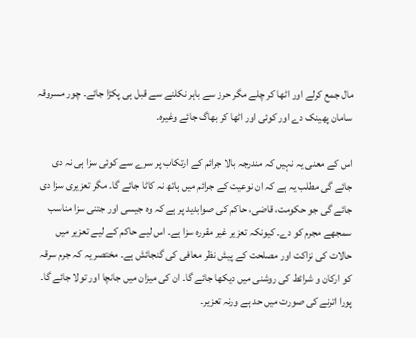مال جمع کرلے اور اٹھا کر چلے مگر حرز سے باہر نکلنے سے قبل ہی پکڑا جائے۔ چور مسروقہ سامان پھینک دے اور کوئی اور اٹھا کر بھاگ جائے وغیرہ۔

اس کے معنی یہ نہیں کہ مندرجہ بالا جرائم کے ارتکاب پر سرے سے کوئی سزا ہی نہ دی جائے گی مطلب یہ ہے کہ ان نوعیت کے جرائم میں ہاتھ نہ کاٹا جائے گا۔ مگر تعزیری سزا دی جائے گی جو حکومت، قاضی، حاکم کی صوابدید پر ہے کہ وہ جیسی اور جتنی سزا مناسب سمجھے مجرم کو دے۔ کیونکہ تعزیر غیر مقررہ سزا ہے۔ اس لیے حاکم کے لیے تعزیر میں حالات کی نزاکت اور مصلحت کے پیش نظر معافی کی گنجائش ہے۔ مختصر یہ کہ جرم سرقہ کو ارکان و شرائط کی روشنی میں دیکھا جائے گا۔ ان کی میزان میں جانچا اور تولا جائے گا۔ پورا اترنے کی صورت میں حد ہے ورنہ تعزیر۔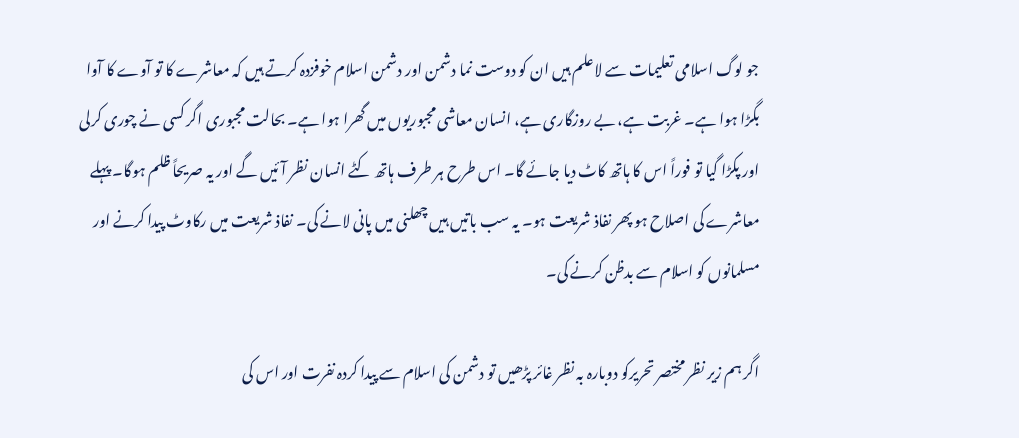جو لوگ اسلامی تعلیمات سے لاعلم ہیں ان کو دوست نما دشمن اور دشمن اسلام خوفزدہ کرتے ہیں کہ معاشرے کا تو آوے کا آوا بگڑا ہوا ہے۔ غربت ہے، بے روزگاری ہے، انسان معاشی مجبوریوں میں گھرا ہوا ہے۔ بحالت مجبوری اگر کسی نے چوری کرلی اور پکڑا گیا تو فوراً اس کا ہاتھ کاٹ دیا جائے گا۔ اس طرح ہر طرف ہاتھ کٹے انسان نظر آئیں گے اور یہ صریحاً ظلم ہوگا۔ پہلے معاشرے کی اصلاح ہو پھر نفاذ شریعت ہو۔ یہ سب باتیں ہیں چھلنی میں پانی لانے کی۔ نفاذ شریعت میں رکاوٹ پیدا کرنے اور مسلمانوں کو اسلام سے بدظن کرنے کی۔

اگر ہم زیر نظر مختصر تحریرکو دوبارہ بہ نظر غائر پڑھیں تو دشمن کی اسلام سے پیدا کردہ نفرت اور اس کی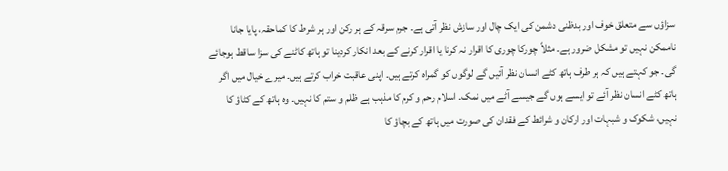سزاؤں سے متعلق خوف اور بدظنی دشمن کی ایک چال اور سازش نظر آتی ہے۔ جرم سرقہ کے ہر رکن اور ہر شرط کا کماحقہ، پایا جانا ناممکن نہیں تو مشکل ضرور ہے۔ مثلاً چورکا چوری کا اقرار نہ کرنا یا اقرار کرنے کے بعد انکار کردینا تو ہاتھ کاٹنے کی سزا ساقط ہوجائے گی۔ جو کہتے ہیں کہ ہر طرف ہاتھ کٹے انسان نظر آئیں گے لوگوں کو گمراہ کرتے ہیں۔ اپنی عاقبت خراب کرتے ہیں۔ میرے خیال میں اگر ہاتھ کٹے انسان نظر آئے تو ایسے ہوں گے جیسے آٹے میں نمک۔ اسلام رحم و کرم کا مذہب ہے ظلم و ستم کا نہیں۔ وہ ہاتھ کے کٹاؤ کا نہیں، شکوک و شبہات اور ارکان و شرائط کے فقدان کی صورت میں ہاتھ کے بچاؤ کا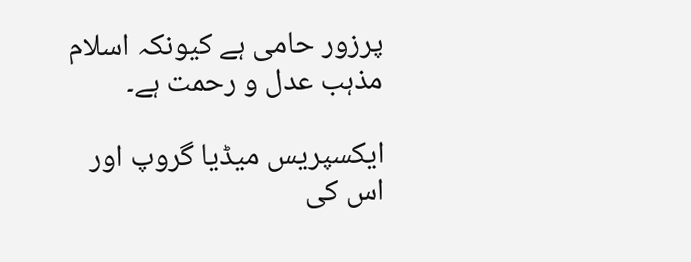پرزور حامی ہے کیونکہ اسلام مذہب عدل و رحمت ہے۔

ایکسپریس میڈیا گروپ اور اس کی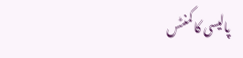پالیسی کا کمنٹس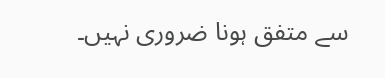سے متفق ہونا ضروری نہیں۔